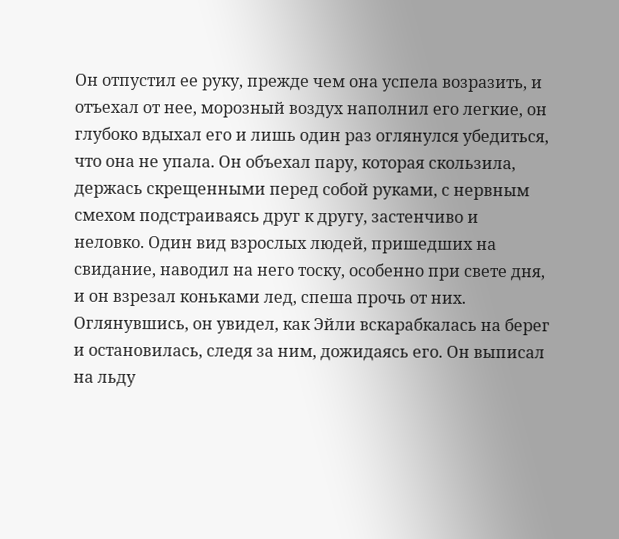Он отпустил ее руку, прежде чем она успела возразить, и отъехал от нее, морозный воздух наполнил его легкие, он глубоко вдыхал его и лишь один раз оглянулся убедиться, что она не упала. Он объехал пару, которая скользила, держась скрещенными перед собой руками, с нервным смехом подстраиваясь друг к другу, застенчиво и неловко. Один вид взрослых людей, пришедших на свидание, наводил на него тоску, особенно при свете дня, и он взрезал коньками лед, спеша прочь от них. Оглянувшись, он увидел, как Эйли вскарабкалась на берег и остановилась, следя за ним, дожидаясь его. Он выписал на льду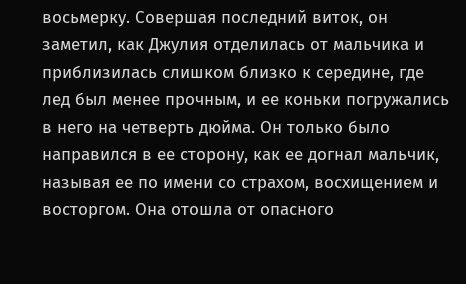восьмерку. Совершая последний виток, он заметил, как Джулия отделилась от мальчика и приблизилась слишком близко к середине, где лед был менее прочным, и ее коньки погружались в него на четверть дюйма. Он только было направился в ее сторону, как ее догнал мальчик, называя ее по имени со страхом, восхищением и восторгом. Она отошла от опасного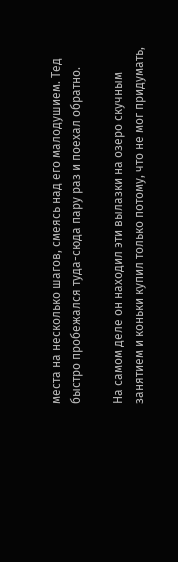места на несколько шагов, смеясь над его малодушием. Тед быстро пробежался туда-сюда пару раз и поехал обратно.

На самом деле он находил эти вылазки на озеро скучным занятием и коньки купил только потому, что не мог придумать,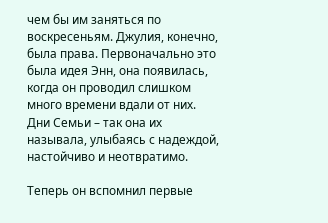чем бы им заняться по воскресеньям. Джулия, конечно, была права. Первоначально это была идея Энн, она появилась, когда он проводил слишком много времени вдали от них. Дни Семьи – так она их называла, улыбаясь с надеждой, настойчиво и неотвратимо.

Теперь он вспомнил первые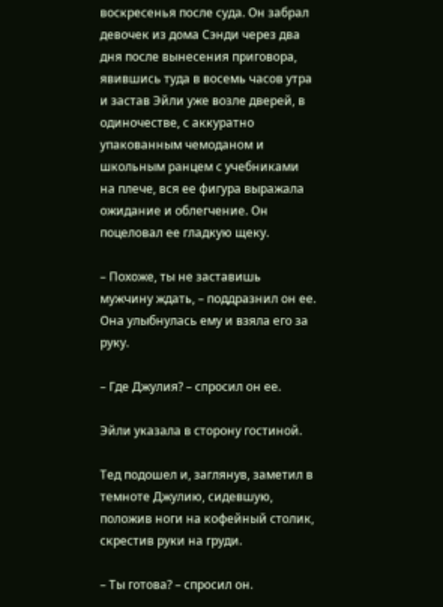воскресенья после суда. Он забрал девочек из дома Сэнди через два дня после вынесения приговора, явившись туда в восемь часов утра и застав Эйли уже возле дверей, в одиночестве, с аккуратно упакованным чемоданом и школьным ранцем с учебниками на плече, вся ее фигура выражала ожидание и облегчение. Он поцеловал ее гладкую щеку.

– Похоже, ты не заставишь мужчину ждать, – поддразнил он ее. Она улыбнулась ему и взяла его за руку.

– Где Джулия? – спросил он ее.

Эйли указала в сторону гостиной.

Тед подошел и, заглянув, заметил в темноте Джулию, сидевшую, положив ноги на кофейный столик, скрестив руки на груди.

– Ты готова? – спросил он.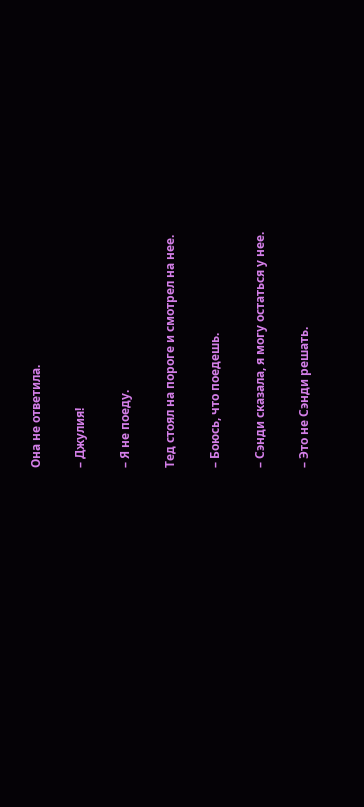Она не ответила.

– Джулия!

– Я не поеду.

Тед стоял на пороге и смотрел на нее.

– Боюсь, что поедешь.

– Сэнди сказала, я могу остаться у нее.

– Это не Сэнди решать.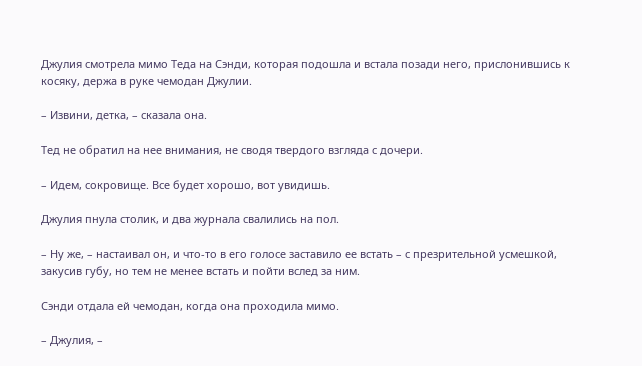Джулия смотрела мимо Теда на Сэнди, которая подошла и встала позади него, прислонившись к косяку, держа в руке чемодан Джулии.

– Извини, детка, – сказала она.

Тед не обратил на нее внимания, не сводя твердого взгляда с дочери.

– Идем, сокровище. Все будет хорошо, вот увидишь.

Джулия пнула столик, и два журнала свалились на пол.

– Ну же, – настаивал он, и что-то в его голосе заставило ее встать – с презрительной усмешкой, закусив губу, но тем не менее встать и пойти вслед за ним.

Сэнди отдала ей чемодан, когда она проходила мимо.

– Джулия, –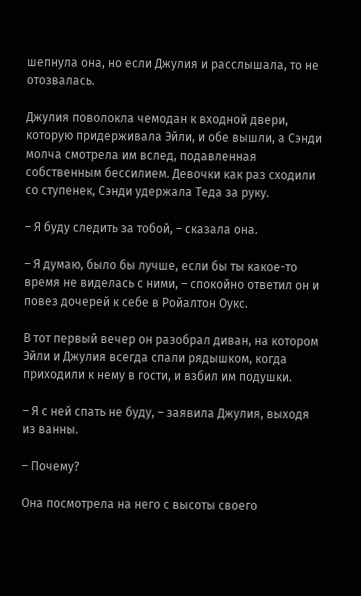шепнула она, но если Джулия и расслышала, то не отозвалась.

Джулия поволокла чемодан к входной двери, которую придерживала Эйли, и обе вышли, а Сэнди молча смотрела им вслед, подавленная собственным бессилием. Девочки как раз сходили со ступенек, Сэнди удержала Теда за руку.

– Я буду следить за тобой, – сказала она.

– Я думаю, было бы лучше, если бы ты какое-то время не виделась с ними, – спокойно ответил он и повез дочерей к себе в Ройалтон Оукс.

В тот первый вечер он разобрал диван, на котором Эйли и Джулия всегда спали рядышком, когда приходили к нему в гости, и взбил им подушки.

– Я с ней спать не буду, – заявила Джулия, выходя из ванны.

– Почему?

Она посмотрела на него с высоты своего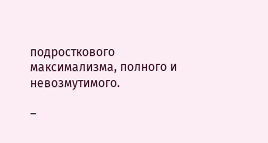подросткового максимализма, полного и невозмутимого.

–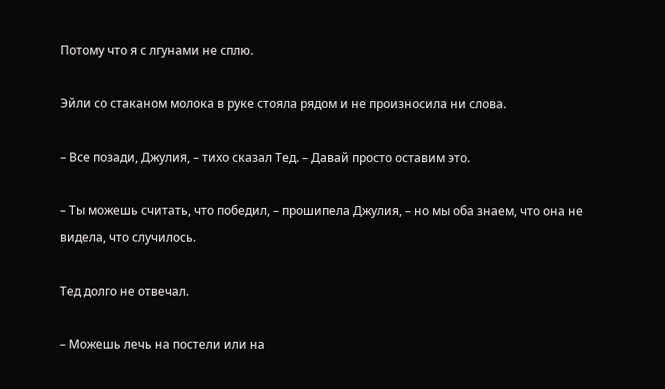Потому что я с лгунами не сплю.

Эйли со стаканом молока в руке стояла рядом и не произносила ни слова.

– Все позади, Джулия, – тихо сказал Тед. – Давай просто оставим это.

– Ты можешь считать, что победил, – прошипела Джулия, – но мы оба знаем, что она не видела, что случилось.

Тед долго не отвечал.

– Можешь лечь на постели или на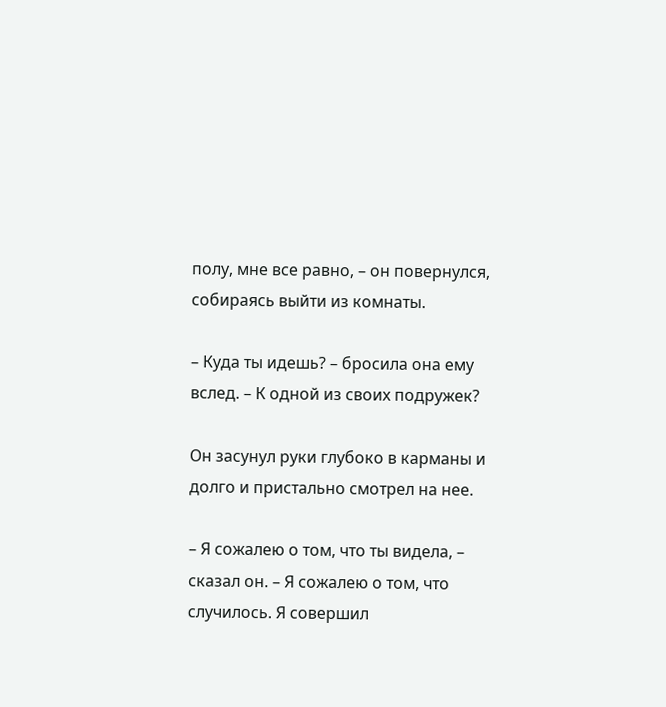полу, мне все равно, – он повернулся, собираясь выйти из комнаты.

– Куда ты идешь? – бросила она ему вслед. – К одной из своих подружек?

Он засунул руки глубоко в карманы и долго и пристально смотрел на нее.

– Я сожалею о том, что ты видела, – сказал он. – Я сожалею о том, что случилось. Я совершил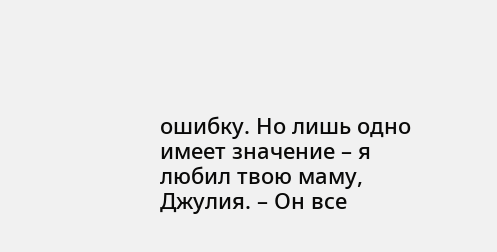ошибку. Но лишь одно имеет значение – я любил твою маму, Джулия. – Он все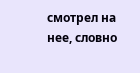смотрел на нее, словно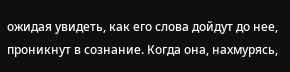ожидая увидеть, как его слова дойдут до нее, проникнут в сознание. Когда она, нахмурясь,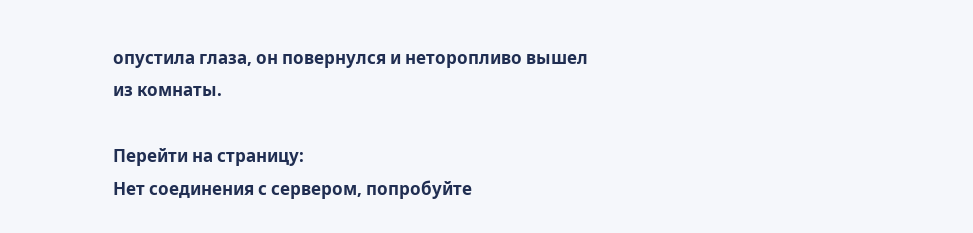опустила глаза, он повернулся и неторопливо вышел из комнаты.

Перейти на страницу:
Нет соединения с сервером, попробуйте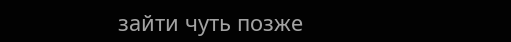зайти чуть позже